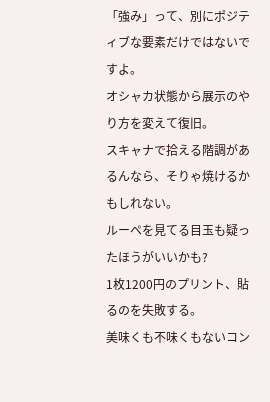「強み」って、別にポジティブな要素だけではないですよ。
オシャカ状態から展示のやり方を変えて復旧。
スキャナで拾える階調があるんなら、そりゃ焼けるかもしれない。
ルーペを見てる目玉も疑ったほうがいいかも?
1枚1200円のプリント、貼るのを失敗する。
美味くも不味くもないコン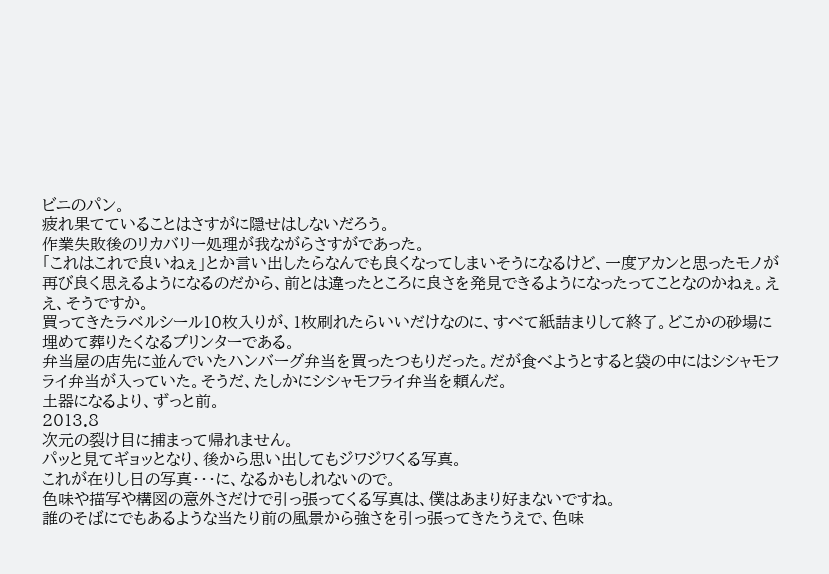ビニのパン。
疲れ果てていることはさすがに隠せはしないだろう。
作業失敗後のリカバリー処理が我ながらさすがであった。
「これはこれで良いねぇ」とか言い出したらなんでも良くなってしまいそうになるけど、一度アカンと思ったモノが再び良く思えるようになるのだから、前とは違ったところに良さを発見できるようになったってことなのかねぇ。ええ、そうですか。
買ってきたラベルシール10枚入りが、1枚刷れたらいいだけなのに、すべて紙詰まりして終了。どこかの砂場に埋めて葬りたくなるプリンターである。
弁当屋の店先に並んでいたハンバーグ弁当を買ったつもりだった。だが食べようとすると袋の中にはシシャモフライ弁当が入っていた。そうだ、たしかにシシャモフライ弁当を頼んだ。
土器になるより、ずっと前。
2013.8
次元の裂け目に捕まって帰れません。
パッと見てギョッとなり、後から思い出してもジワジワくる写真。
これが在りし日の写真・・・に、なるかもしれないので。
色味や描写や構図の意外さだけで引っ張ってくる写真は、僕はあまり好まないですね。
誰のそばにでもあるような当たり前の風景から強さを引っ張ってきたうえで、色味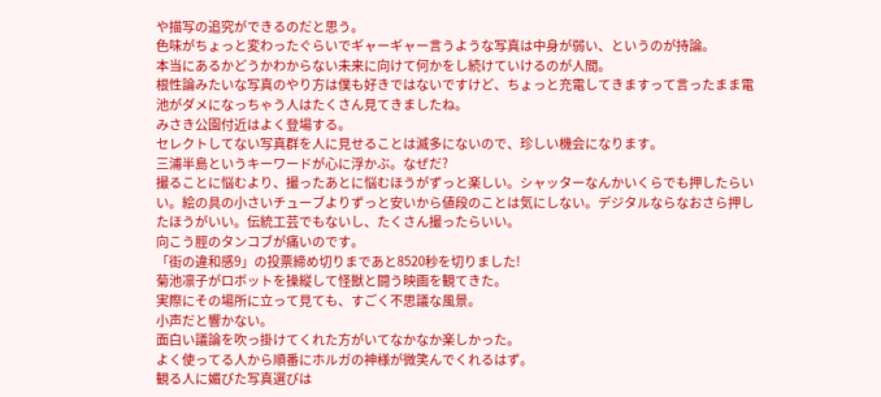や描写の追究ができるのだと思う。
色味がちょっと変わったぐらいでギャーギャー言うような写真は中身が弱い、というのが持論。
本当にあるかどうかわからない未来に向けて何かをし続けていけるのが人間。
根性論みたいな写真のやり方は僕も好きではないですけど、ちょっと充電してきますって言ったまま電池がダメになっちゃう人はたくさん見てきましたね。
みさき公園付近はよく登場する。
セレクトしてない写真群を人に見せることは滅多にないので、珍しい機会になります。
三浦半島というキーワードが心に浮かぶ。なぜだ?
撮ることに悩むより、撮ったあとに悩むほうがずっと楽しい。シャッターなんかいくらでも押したらいい。絵の具の小さいチューブよりずっと安いから値段のことは気にしない。デジタルならなおさら押したほうがいい。伝統工芸でもないし、たくさん撮ったらいい。
向こう脛のタンコブが痛いのです。
「街の違和感9」の投票締め切りまであと8520秒を切りました!
菊池凛子がロボットを操縦して怪獣と闘う映画を観てきた。
実際にその場所に立って見ても、すごく不思議な風景。
小声だと響かない。
面白い議論を吹っ掛けてくれた方がいてなかなか楽しかった。
よく使ってる人から順番にホルガの神様が微笑んでくれるはず。
観る人に媚びた写真選びは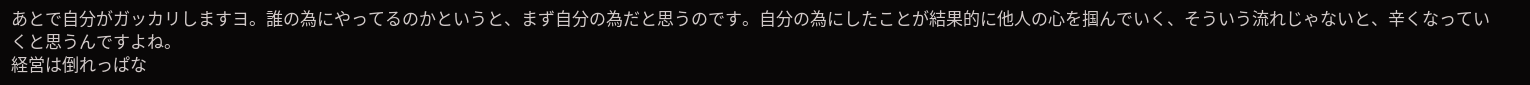あとで自分がガッカリしますヨ。誰の為にやってるのかというと、まず自分の為だと思うのです。自分の為にしたことが結果的に他人の心を掴んでいく、そういう流れじゃないと、辛くなっていくと思うんですよね。
経営は倒れっぱな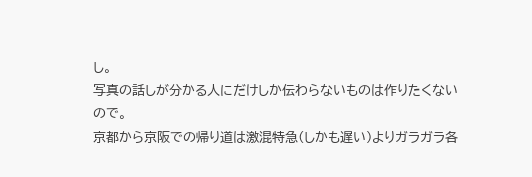し。
写真の話しが分かる人にだけしか伝わらないものは作りたくないので。
京都から京阪での帰り道は激混特急(しかも遅い)よりガラガラ各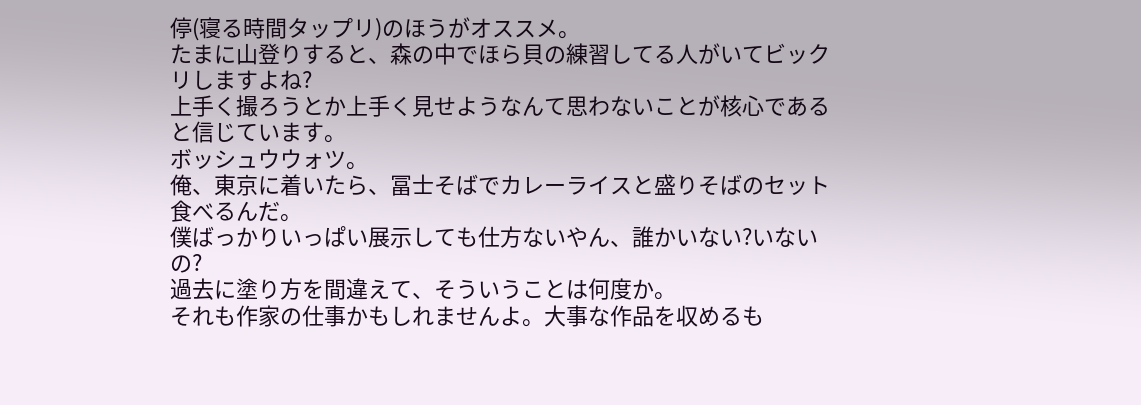停(寝る時間タップリ)のほうがオススメ。
たまに山登りすると、森の中でほら貝の練習してる人がいてビックリしますよね?
上手く撮ろうとか上手く見せようなんて思わないことが核心であると信じています。
ボッシュウウォツ。
俺、東京に着いたら、冨士そばでカレーライスと盛りそばのセット食べるんだ。
僕ばっかりいっぱい展示しても仕方ないやん、誰かいない?いないの?
過去に塗り方を間違えて、そういうことは何度か。
それも作家の仕事かもしれませんよ。大事な作品を収めるも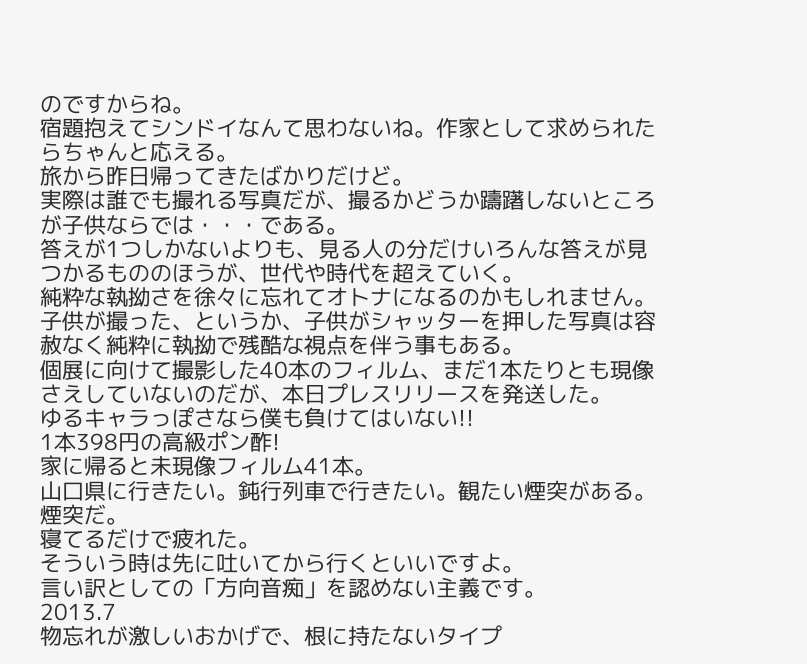のですからね。
宿題抱えてシンドイなんて思わないね。作家として求められたらちゃんと応える。
旅から昨日帰ってきたばかりだけど。
実際は誰でも撮れる写真だが、撮るかどうか躊躇しないところが子供ならでは・・・である。
答えが1つしかないよりも、見る人の分だけいろんな答えが見つかるもののほうが、世代や時代を超えていく。
純粋な執拗さを徐々に忘れてオトナになるのかもしれません。
子供が撮った、というか、子供がシャッターを押した写真は容赦なく純粋に執拗で残酷な視点を伴う事もある。
個展に向けて撮影した40本のフィルム、まだ1本たりとも現像さえしていないのだが、本日プレスリリースを発送した。
ゆるキャラっぽさなら僕も負けてはいない!!
1本398円の高級ポン酢!
家に帰ると未現像フィルム41本。
山口県に行きたい。鈍行列車で行きたい。観たい煙突がある。煙突だ。
寝てるだけで疲れた。
そういう時は先に吐いてから行くといいですよ。
言い訳としての「方向音痴」を認めない主義です。
2013.7
物忘れが激しいおかげで、根に持たないタイプ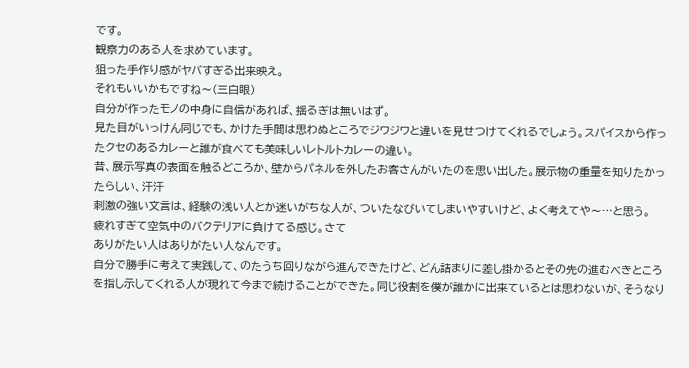です。
観察力のある人を求めています。
狙った手作り感がヤバすぎる出来映え。
それもいいかもですね〜(三白眼)
自分が作ったモノの中身に自信があれば、揺るぎは無いはず。
見た目がいっけん同じでも、かけた手間は思わぬところでジワジワと違いを見せつけてくれるでしょう。スパイスから作ったクセのあるカレーと誰が食べても美味しいレトルトカレーの違い。
昔、展示写真の表面を触るどころか、壁からパネルを外したお客さんがいたのを思い出した。展示物の重量を知りたかったらしい、汗汗
刺激の強い文言は、経験の浅い人とか迷いがちな人が、ついたなびいてしまいやすいけど、よく考えてや〜…と思う。
疲れすぎて空気中のバクテリアに負けてる感じ。さて
ありがたい人はありがたい人なんです。
自分で勝手に考えて実践して、のたうち回りながら進んできたけど、どん詰まりに差し掛かるとその先の進むべきところを指し示してくれる人が現れて今まで続けることができた。同じ役割を僕が誰かに出来ているとは思わないが、そうなり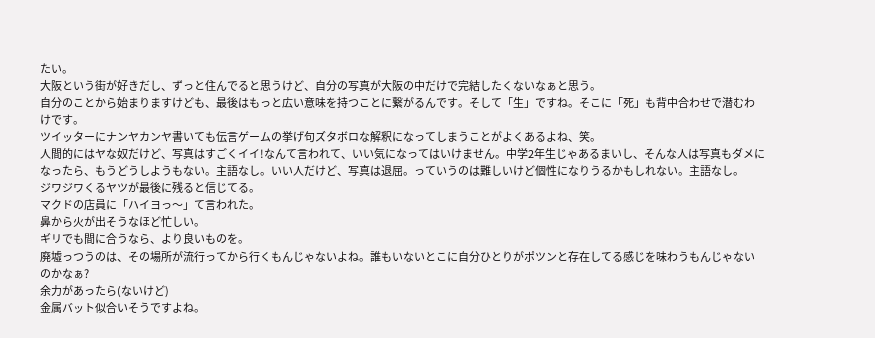たい。
大阪という街が好きだし、ずっと住んでると思うけど、自分の写真が大阪の中だけで完結したくないなぁと思う。
自分のことから始まりますけども、最後はもっと広い意味を持つことに繋がるんです。そして「生」ですね。そこに「死」も背中合わせで潜むわけです。
ツイッターにナンヤカンヤ書いても伝言ゲームの挙げ句ズタボロな解釈になってしまうことがよくあるよね、笑。
人間的にはヤな奴だけど、写真はすごくイイ!なんて言われて、いい気になってはいけません。中学2年生じゃあるまいし、そんな人は写真もダメになったら、もうどうしようもない。主語なし。いい人だけど、写真は退屈。っていうのは難しいけど個性になりうるかもしれない。主語なし。
ジワジワくるヤツが最後に残ると信じてる。
マクドの店員に「ハイヨっ〜」て言われた。
鼻から火が出そうなほど忙しい。
ギリでも間に合うなら、より良いものを。
廃墟っつうのは、その場所が流行ってから行くもんじゃないよね。誰もいないとこに自分ひとりがポツンと存在してる感じを味わうもんじゃないのかなぁ?
余力があったら(ないけど)
金属バット似合いそうですよね。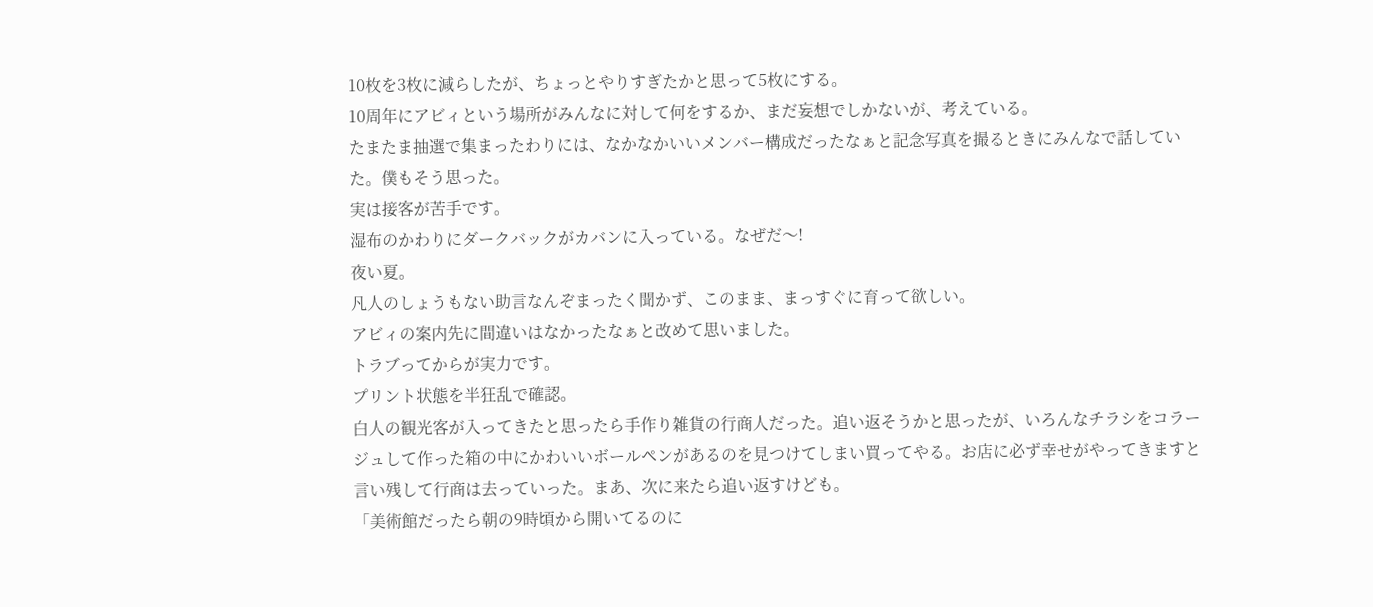10枚を3枚に減らしたが、ちょっとやりすぎたかと思って5枚にする。
10周年にアビィという場所がみんなに対して何をするか、まだ妄想でしかないが、考えている。
たまたま抽選で集まったわりには、なかなかいいメンバー構成だったなぁと記念写真を撮るときにみんなで話していた。僕もそう思った。
実は接客が苦手です。
湿布のかわりにダークバックがカバンに入っている。なぜだ〜!
夜い夏。
凡人のしょうもない助言なんぞまったく聞かず、このまま、まっすぐに育って欲しい。
アビィの案内先に間違いはなかったなぁと改めて思いました。
トラブってからが実力です。
プリント状態を半狂乱で確認。
白人の観光客が入ってきたと思ったら手作り雑貨の行商人だった。追い返そうかと思ったが、いろんなチラシをコラージュして作った箱の中にかわいいボールペンがあるのを見つけてしまい買ってやる。お店に必ず幸せがやってきますと言い残して行商は去っていった。まあ、次に来たら追い返すけども。
「美術館だったら朝の9時頃から開いてるのに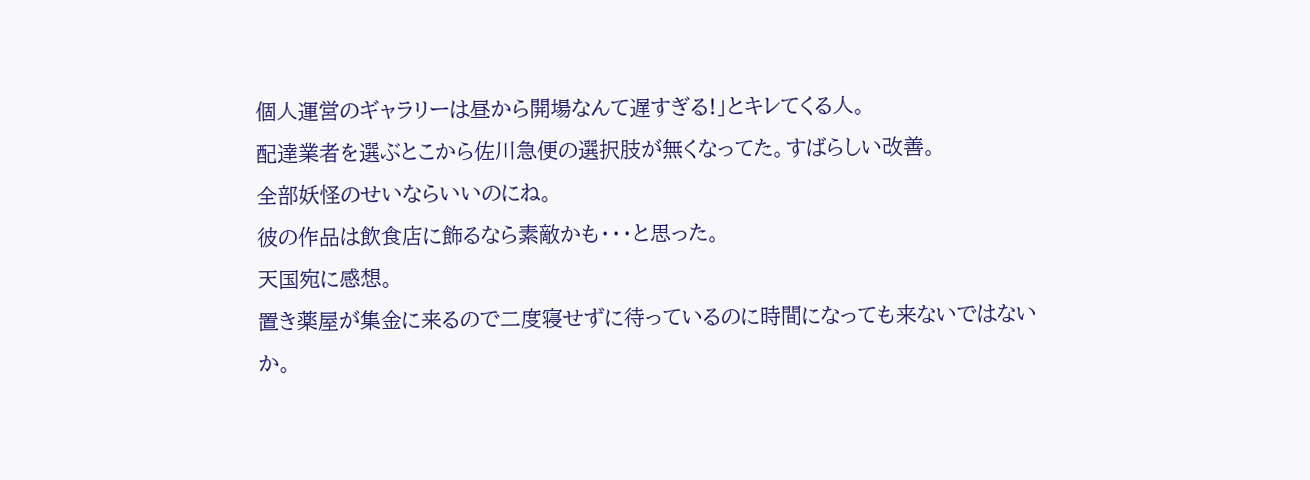個人運営のギャラリーは昼から開場なんて遅すぎる!」とキレてくる人。
配達業者を選ぶとこから佐川急便の選択肢が無くなってた。すばらしい改善。
全部妖怪のせいならいいのにね。
彼の作品は飲食店に飾るなら素敵かも・・・と思った。
天国宛に感想。
置き薬屋が集金に来るので二度寝せずに待っているのに時間になっても来ないではないか。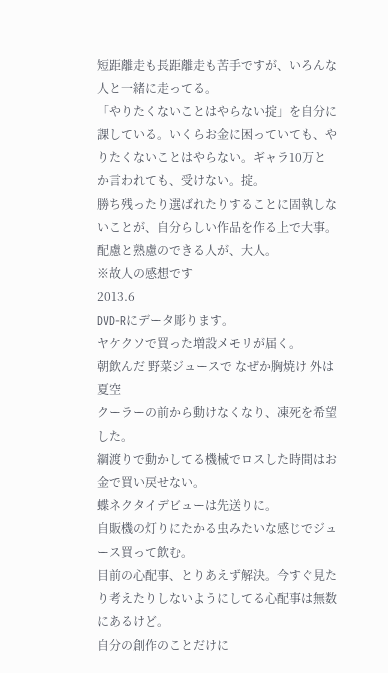短距離走も長距離走も苦手ですが、いろんな人と一緒に走ってる。
「やりたくないことはやらない掟」を自分に課している。いくらお金に困っていても、やりたくないことはやらない。ギャラ10万とか言われても、受けない。掟。
勝ち残ったり選ばれたりすることに固執しないことが、自分らしい作品を作る上で大事。
配慮と熟慮のできる人が、大人。
※故人の感想です
2013.6
DVD-Rにデータ彫ります。
ヤケクソで買った増設メモリが届く。
朝飲んだ 野菜ジュースで なぜか胸焼け 外は夏空
クーラーの前から動けなくなり、凍死を希望した。
綱渡りで動かしてる機械でロスした時間はお金で買い戻せない。
蝶ネクタイデビューは先送りに。
自販機の灯りにたかる虫みたいな感じでジュース買って飲む。
目前の心配事、とりあえず解決。今すぐ見たり考えたりしないようにしてる心配事は無数にあるけど。
自分の創作のことだけに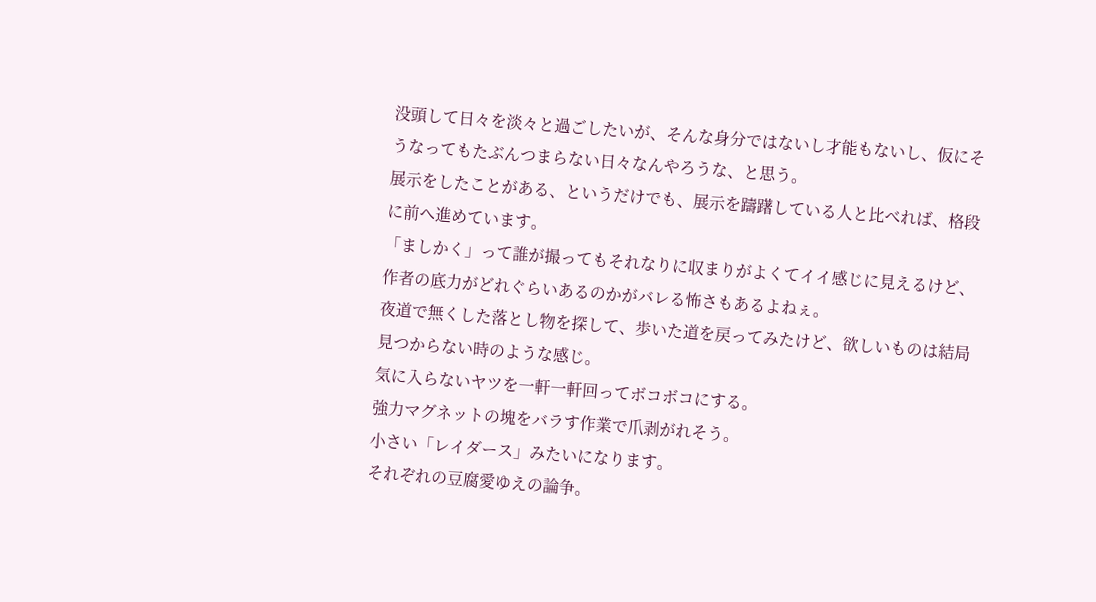没頭して日々を淡々と過ごしたいが、そんな身分ではないし才能もないし、仮にそうなってもたぶんつまらない日々なんやろうな、と思う。
展示をしたことがある、というだけでも、展示を躊躇している人と比べれば、格段に前へ進めています。
「ましかく」って誰が撮ってもそれなりに収まりがよくてイイ感じに見えるけど、作者の底力がどれぐらいあるのかがバレる怖さもあるよねぇ。
夜道で無くした落とし物を探して、歩いた道を戻ってみたけど、欲しいものは結局見つからない時のような感じ。
気に入らないヤツを一軒一軒回ってボコボコにする。
強力マグネットの塊をバラす作業で爪剥がれそう。
小さい「レイダース」みたいになります。
それぞれの豆腐愛ゆえの論争。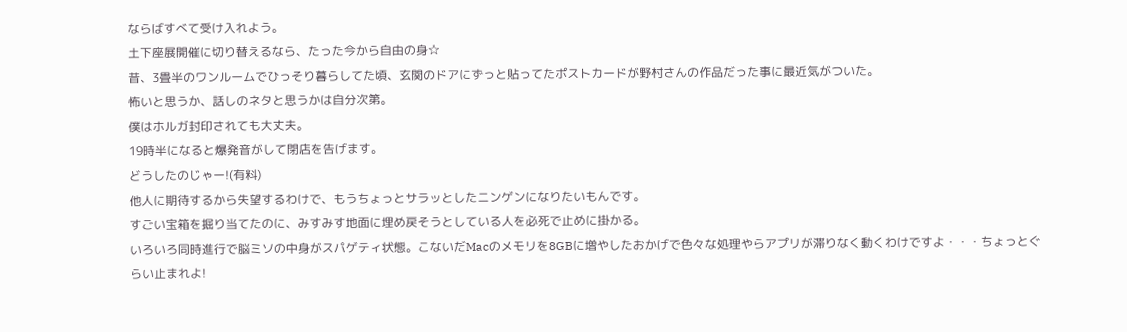ならばすべて受け入れよう。
土下座展開催に切り替えるなら、たった今から自由の身☆
昔、3畳半のワンルームでひっそり暮らしてた頃、玄関のドアにずっと貼ってたポストカードが野村さんの作品だった事に最近気がついた。
怖いと思うか、話しのネタと思うかは自分次第。
僕はホルガ封印されても大丈夫。
19時半になると爆発音がして閉店を告げます。
どうしたのじゃー!(有料)
他人に期待するから失望するわけで、もうちょっとサラッとしたニンゲンになりたいもんです。
すごい宝箱を掘り当てたのに、みすみす地面に埋め戻そうとしている人を必死で止めに掛かる。
いろいろ同時進行で脳ミソの中身がスパゲティ状態。こないだMacのメモリを8GBに増やしたおかげで色々な処理やらアプリが滞りなく動くわけですよ・・・ちょっとぐらい止まれよ!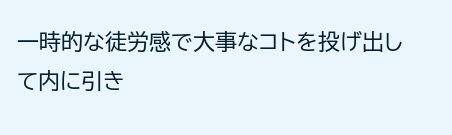一時的な徒労感で大事なコトを投げ出して内に引き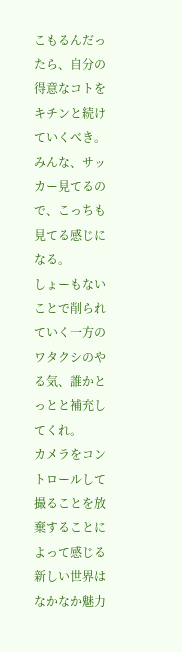こもるんだったら、自分の得意なコトをキチンと続けていくべき。
みんな、サッカー見てるので、こっちも見てる感じになる。
しょーもないことで削られていく一方のワタクシのやる気、誰かとっとと補充してくれ。
カメラをコントロールして撮ることを放棄することによって感じる新しい世界はなかなか魅力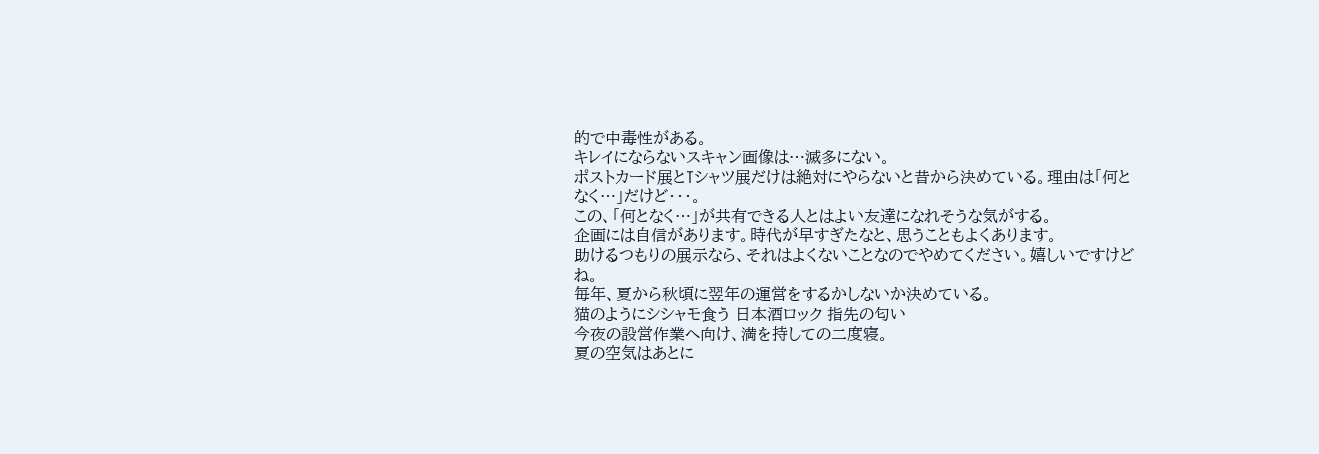的で中毒性がある。
キレイにならないスキャン画像は…滅多にない。
ポストカード展とTシャツ展だけは絶対にやらないと昔から決めている。理由は「何となく…」だけど・・・。
この、「何となく…」が共有できる人とはよい友達になれそうな気がする。
企画には自信があります。時代が早すぎたなと、思うこともよくあります。
助けるつもりの展示なら、それはよくないことなのでやめてください。嬉しいですけどね。
毎年、夏から秋頃に翌年の運営をするかしないか決めている。
猫のようにシシャモ食う 日本酒ロック 指先の匂い
今夜の設営作業へ向け、満を持しての二度寝。
夏の空気はあとに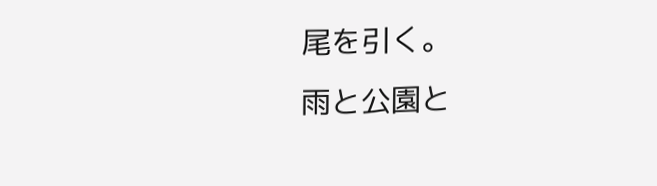尾を引く。
雨と公園と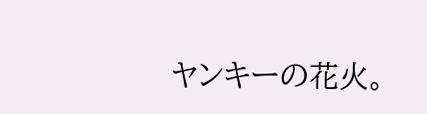ヤンキーの花火。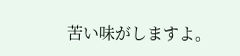苦い味がしますよ。